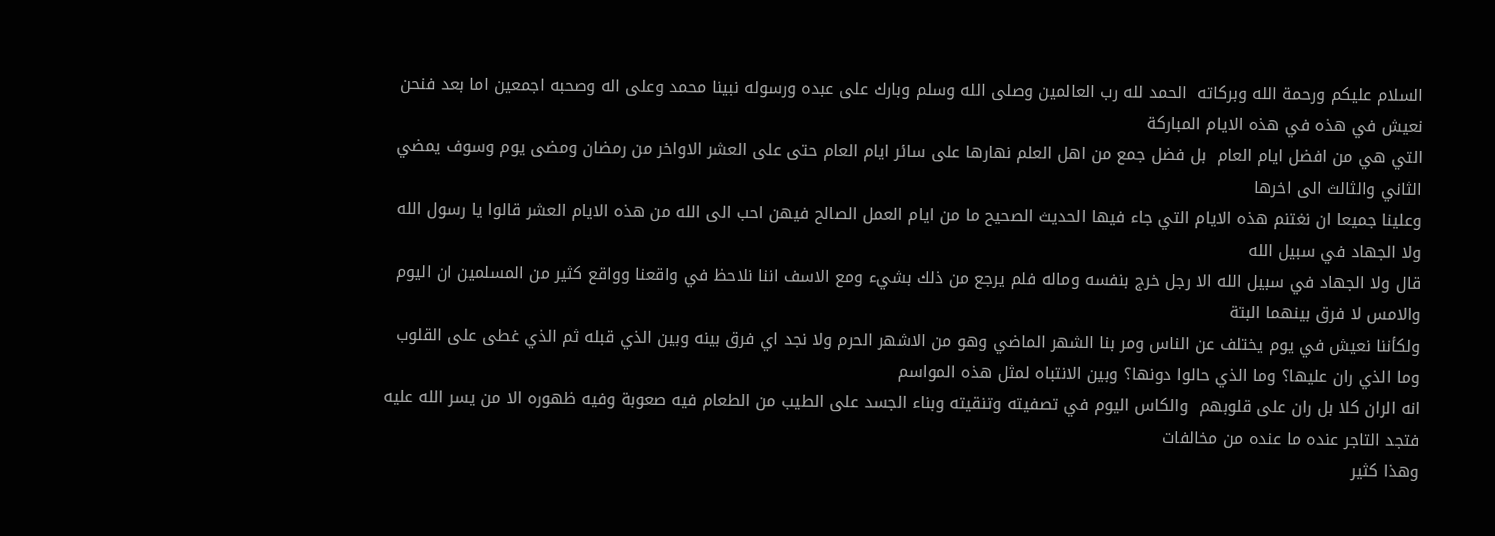السلام عليكم ورحمة الله وبركاته  الحمد لله رب العالمين وصلى الله وسلم وبارك على عبده ورسوله نبينا محمد وعلى اله وصحبه اجمعين اما بعد فنحن نعيش في هذه في هذه الايام المباركة
التي هي من افضل ايام العام  بل فضل جمع من اهل العلم نهارها على سائر ايام العام حتى على العشر الاواخر من رمضان ومضى يوم وسوف يمضي الثاني والثالث الى اخرها
وعلينا جميعا ان نغتنم هذه الايام التي جاء فيها الحديث الصحيح ما من ايام العمل الصالح فيهن احب الى الله من هذه الايام العشر قالوا يا رسول الله ولا الجهاد في سبيل الله
قال ولا الجهاد في سبيل الله الا رجل خرج بنفسه وماله فلم يرجع من ذلك بشيء ومع الاسف اننا نلاحظ في واقعنا وواقع كثير من المسلمين ان اليوم والامس لا فرق بينهما البتة
ولكأننا نعيش في يوم يختلف عن الناس ومر بنا الشهر الماضي وهو من الاشهر الحرم ولا نجد اي فرق بينه وبين الذي قبله ثم الذي غطى على القلوب وما الذي ران عليها؟ وما الذي حالوا دونها؟ وبين الانتباه لمثل هذه المواسم
انه الران كلا بل ران على قلوبهم  والكاس اليوم في تصفيته وتنقيته وبناء الجسد على الطيب من الطعام فيه صعوبة وفيه ظهوره الا من يسر الله عليه فتجد التاجر عنده ما عنده من مخالفات
وهذا كثير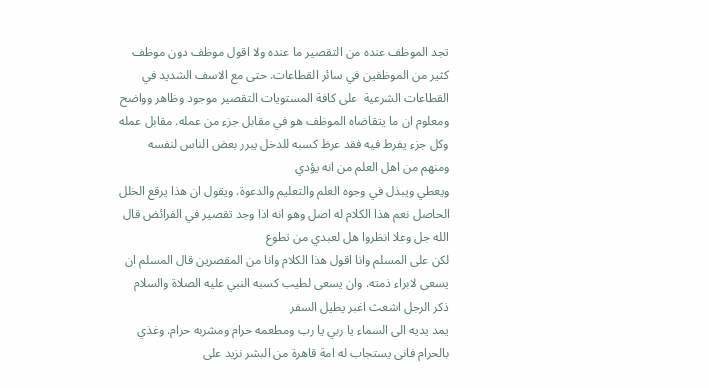تجد الموظف عنده من التقصير ما عنده ولا اقول موظف دون موظف كثير من الموظفين في سائر القطاعات. حتى مع الاسف الشديد في القطاعات الشرعية  على كافة المستويات التقصير موجود وظاهر وواضح
ومعلوم ان ما يتقاضاه الموظف هو في مقابل جزء من عمله. مقابل عمله وكل جزء يفرط فيه فقد عرظ كسبه للدخل يبرر بعض الناس لنفسه ومنهم من اهل العلم من انه يؤدي
ويعطي ويبذل في وجوه العلم والتعليم والدعوة. ويقول ان هذا يرقع الخلل الحاصل نعم هذا الكلام له اصل وهو انه اذا وجد تقصير في الفرائض قال الله جل وعلا انظروا هل لعبدي من تطوع
لكن على المسلم وانا اقول هذا الكلام وانا من المقصرين قال المسلم ان يسعى لابراء ذمته. وان يسعى لطيب كسبه النبي عليه الصلاة والسلام ذكر الرجل اشعث اغبر يطيل السفر
يمد يديه الى السماء يا ربي يا رب ومطعمه حرام ومشربه حرام. وغذي بالحرام فانى يستجاب له امة قاهرة من البشر نزيد على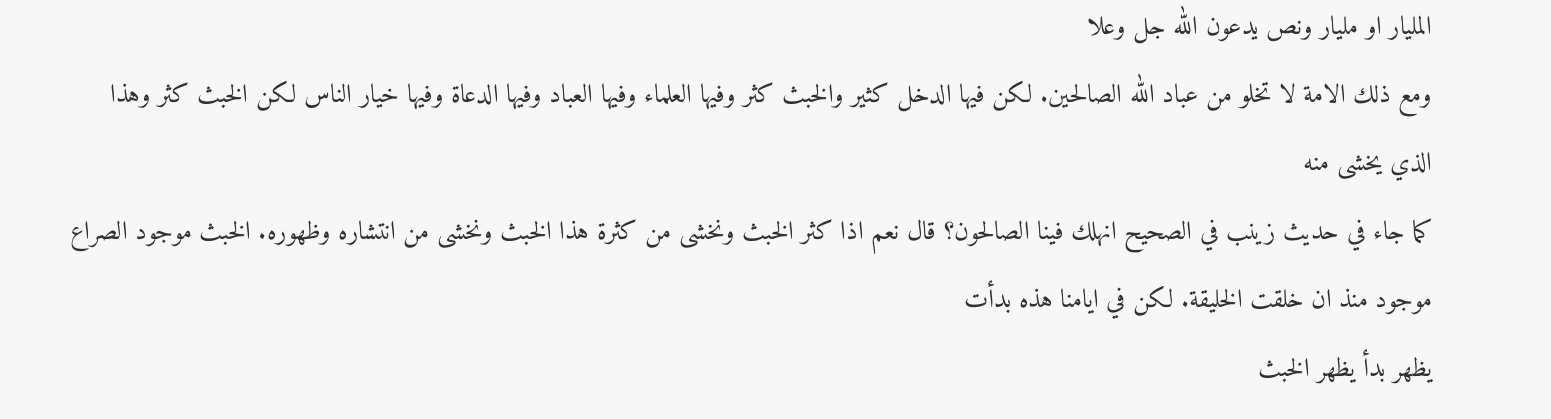المليار او مليار ونص يدعون الله جل وعلا
ومع ذلك الامة لا تخلو من عباد الله الصالحين. لكن فيها الدخل كثير والخبث كثر وفيها العلماء وفيها العباد وفيها الدعاة وفيها خيار الناس لكن الخبث كثر وهذا الذي يخشى منه
كما جاء في حديث زينب في الصحيح انهلك فينا الصالحون؟ قال نعم اذا كثر الخبث ونخشى من كثرة هذا الخبث ونخشى من انتشاره وظهوره. الخبث موجود الصراع موجود منذ ان خلقت الخليقة. لكن في ايامنا هذه بدأت
يظهر بدأ يظهر الخبث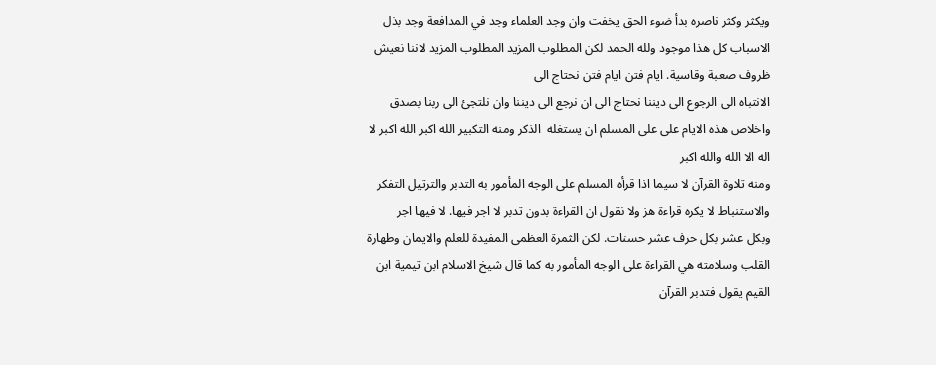ويكثر وكثر ناصره بدأ ضوء الحق يخفت وان وجد العلماء وجد في المدافعة وجد بذل الاسباب كل هذا موجود ولله الحمد لكن المطلوب المزيد المطلوب المزيد لاننا نعيش ظروف صعبة وقاسية. ايام فتن ايام فتن نحتاج الى
الانتباه الى الرجوع الى ديننا نحتاج الى ان نرجع الى ديننا وان نلتجئ الى ربنا بصدق واخلاص هذه الايام على على المسلم ان يستغله  الذكر ومنه التكبير الله اكبر الله اكبر لا اله الا الله والله اكبر
ومنه تلاوة القرآن لا سيما اذا قرأه المسلم على الوجه المأمور به التدبر والترتيل التفكر والاستنباط لا يكره قراءة هز ولا نقول ان القراءة بدون تدبر لا اجر فيها. لا فيها اجر
وبكل عشر بكل حرف عشر حسنات. لكن الثمرة العظمى المفيدة للعلم والايمان وطهارة القلب وسلامته هي القراءة على الوجه المأمور به كما قال شيخ الاسلام ابن تيمية ابن القيم يقول فتدبر القرآن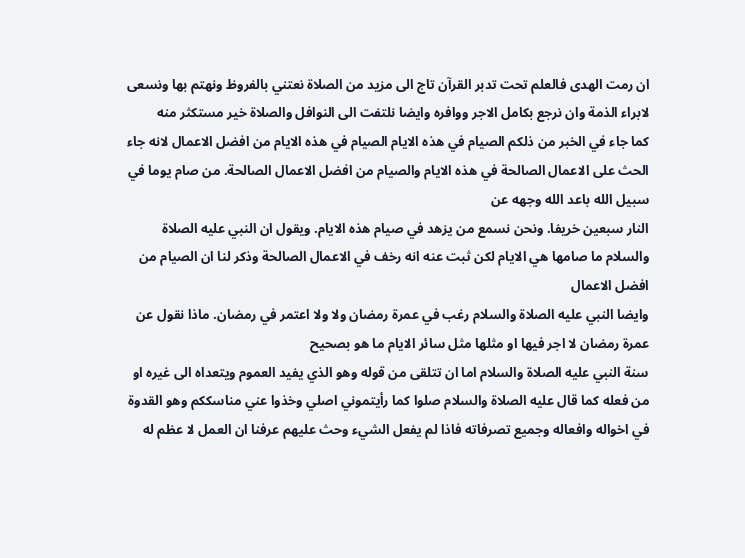ان رمت الهدى فالعلم تحت تدبر القرآن تاج الى مزيد من الصلاة نعتني بالفروظ ونهتم بها ونسعى لابراء الذمة وان نرجع بكامل الاجر ووافره وايضا نلتفت الى النوافل والصلاة خير مستكثر منه
كما جاء في الخبر من ذلكم الصيام في هذه الايام الصيام في هذه الايام من افضل الاعمال لانه جاء الحث على الاعمال الصالحة في هذه الايام والصيام من افضل الاعمال الصالحة. من صام يوما في سبيل الله باعد الله وجهه عن
النار سبعين خريفا. ونحن نسمع من يزهد في صيام هذه الايام. ويقول ان النبي عليه الصلاة والسلام ما صامها هي الايام لكن ثبت عنه انه رخف في الاعمال الصالحة وذكر لنا ان الصيام من افضل الاعمال
وايضا النبي عليه الصلاة والسلام رغب في عمرة رمضان ولا ولا اعتمر في رمضان. ماذا نقول عن عمرة رمضان لا اجر فيها او مثلها مثل سائر الايام ما هو بصحيح
سنة النبي عليه الصلاة والسلام اما ان تتلقى من قوله وهو الذي يفيد العموم ويتعداه الى غيره او من فعله كما قال عليه الصلاة والسلام صلوا كما رأيتموني اصلي وخذوا عني مناسككم وهو القدوة
في اخواله وافعاله وجميع تصرفاته فاذا لم يفعل الشيء وحث عليهم عرفنا ان العمل لا عظم له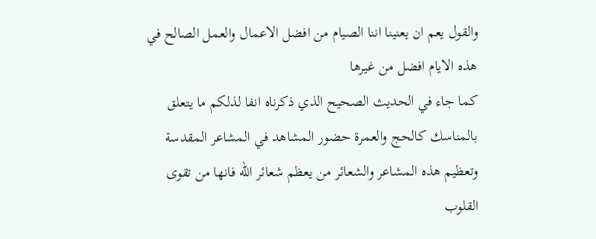والقول يعم ان يعنينا اننا الصيام من افضل الاعمال والعمل الصالح في هذه الايام افضل من غيرها
كما جاء في الحديث الصحيح الذي ذكرناه انفا لذلكم ما يتعلق بالمناسك كالحج والعمرة حضور المشاهد في المشاعر المقدسة وتعظيم هذه المشاعر والشعائر من يعظم شعائر الله فانها من تقوى القلوب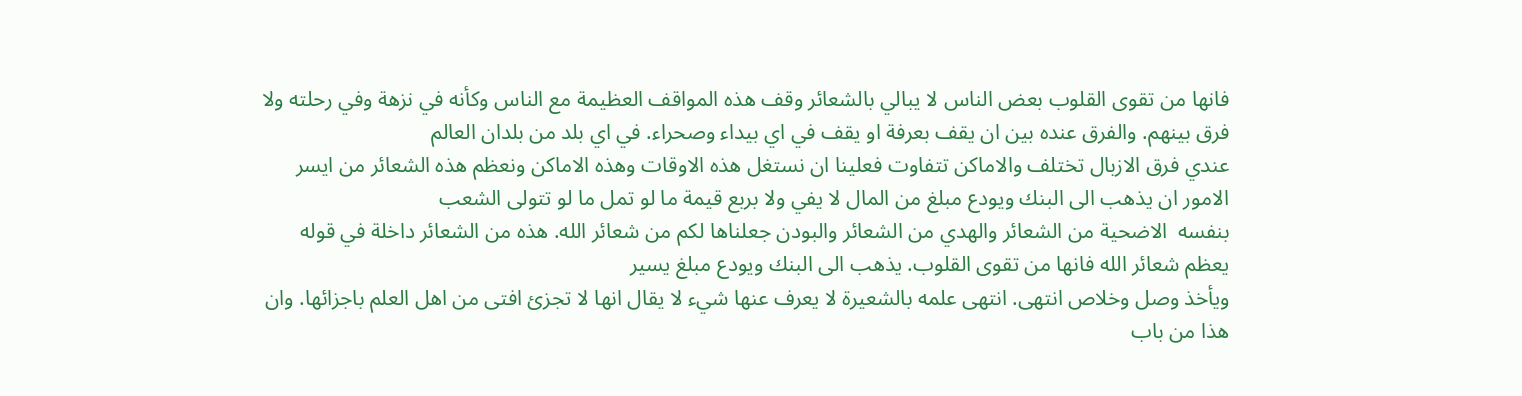فانها من تقوى القلوب بعض الناس لا يبالي بالشعائر وقف هذه المواقف العظيمة مع الناس وكأنه في نزهة وفي رحلته ولا فرق بينهم. والفرق عنده بين ان يقف بعرفة او يقف في اي بيداء وصحراء. في اي بلد من بلدان العالم
عندي فرق الازبال تختلف والاماكن تتفاوت فعلينا ان نستغل هذه الاوقات وهذه الاماكن ونعظم هذه الشعائر من ايسر الامور ان يذهب الى البنك ويودع مبلغ من المال لا يفي ولا بربع قيمة ما لو تمل ما لو تتولى الشعب
بنفسه  الاضحية من الشعائر والهدي من الشعائر والبودن جعلناها لكم من شعائر الله. هذه من الشعائر داخلة في قوله يعظم شعائر الله فانها من تقوى القلوب. يذهب الى البنك ويودع مبلغ يسير
ويأخذ وصل وخلاص انتهى. انتهى علمه بالشعيرة لا يعرف عنها شيء لا يقال انها لا تجزئ افتى من اهل العلم باجزائها. وان هذا من باب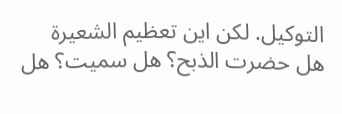التوكيل. لكن اين تعظيم الشعيرة
هل حضرت الذبح؟ هل سميت؟ هل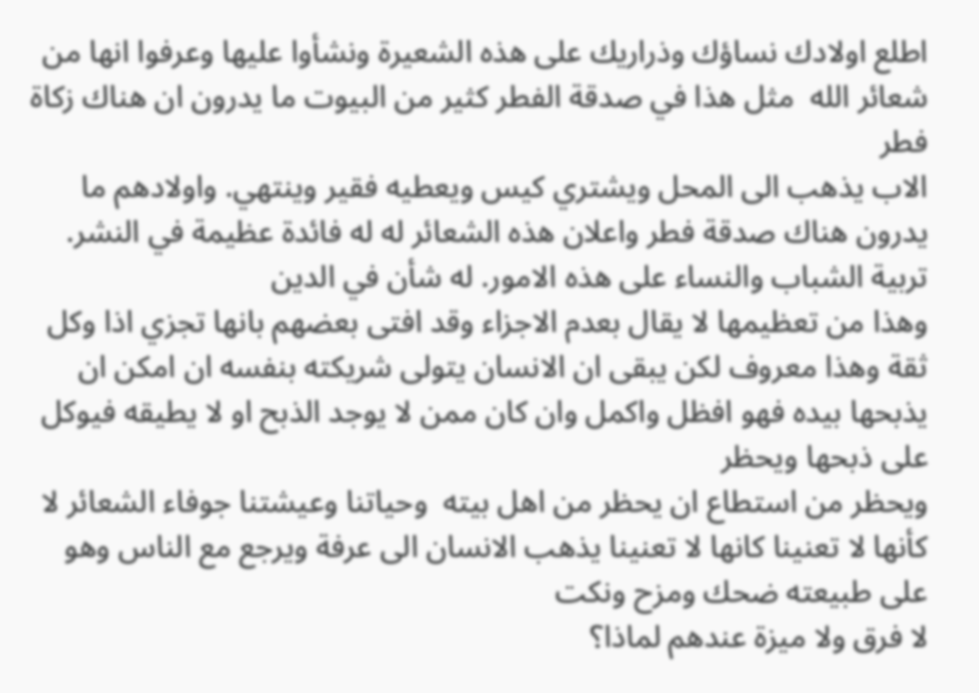اطلع اولادك نساؤك وذراريك على هذه الشعيرة ونشأوا عليها وعرفوا انها من شعائر الله  مثل هذا في صدقة الفطر كثير من البيوت ما يدرون ان هناك زكاة فطر
الاب يذهب الى المحل ويشتري كيس ويعطيه فقير وينتهي. واولادهم ما يدرون هناك صدقة فطر واعلان هذه الشعائر له له فائدة عظيمة في النشر. تربية الشباب والنساء على هذه الامور. له شأن في الدين
وهذا من تعظيمها لا يقال بعدم الاجزاء وقد افتى بعضهم بانها تجزي اذا وكل ثقة وهذا معروف لكن يبقى ان الانسان يتولى شريكته بنفسه ان امكن ان يذبحها بيده فهو افظل واكمل وان كان ممن لا يوجد الذبح او لا يطيقه فيوكل على ذبحها ويحظر
ويحظر من استطاع ان يحظر من اهل بيته  وحياتنا وعيشتنا جوفاء الشعائر لا كأنها لا تعنينا كانها لا تعنينا يذهب الانسان الى عرفة ويرجع مع الناس وهو على طبيعته ضحك ومزح ونكت
لا فرق ولا ميزة عندهم لماذا؟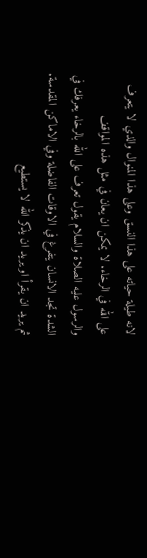لانه طيلة حياته على هذا النسق وعلى هذا المنوال والذي لا يتعرف على الله في الرخاء. لا يمكن ان يعان في مثل هذه المواقف
والرسول عليه الصلاة والسلام يقول تعرف على الله بالرخاء يعرفك في الشدة تجد الانسان يتفرغ في الاوقات الفاضلة وفي الاماكن المقدسة. ثم يريد ان يقرأ او يريد ان يذكر الله لا يستطيع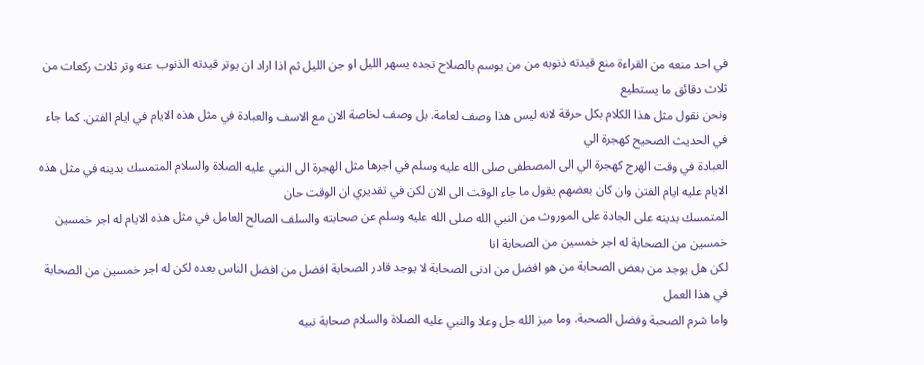في احد منعه من القراءة منع قيدته ذنوبه من من يوسم بالصلاح تجده يسهر الليل او جن الليل ثم اذا اراد ان يوتر قيدته الذنوب عنه وتر ثلاث ركعات من ثلاث دقائق ما يستطيع
ونحن نقول مثل هذا الكلام بكل حرقة لانه ليس هذا وصف لعامة. بل وصف لخاصة الان مع الاسف والعبادة في مثل هذه الايام في ايام الفتن. كما جاء في الحديث الصحيح كهجرة الي
العبادة في وقت الهرج كهجرة الي الى المصطفى صلى الله عليه وسلم في اجرها مثل الهجرة الى النبي عليه الصلاة والسلام المتمسك بدينه في مثل هذه الايام عليه ايام الفتن وان كان بعضهم يقول ما جاء الوقت الى الان لكن في تقديري ان الوقت حان
المتمسك بدينه على الجادة على الموروث من النبي الله صلى الله عليه وسلم عن صحابته والسلف الصالح العامل في مثل هذه الايام له اجر خمسين خمسين من الصحابة له اجر خمسين من الصحابة انا
لكن هل يوجد من بعض الصحابة من هو افضل من ادنى الصحابة لا يوجد قادر الصحابة افضل من افضل الناس بعده لكن له اجر خمسين من الصحابة في هذا العمل
واما شرم الصحبة وفضل الصحبة. وما ميز الله جل وعلا والنبي عليه الصلاة والسلام صحابة نبيه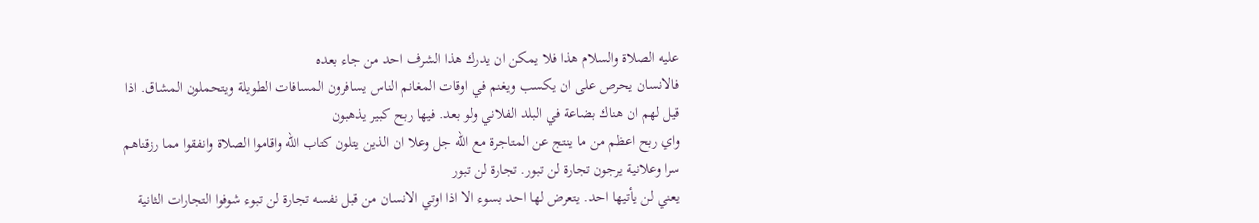عليه الصلاة والسلام هذا فلا يمكن ان يدرك هذا الشرف احد من جاء بعده
فالانسان يحرص على ان يكسب ويغنم في اوقات المغانم الناس يسافرون المسافات الطويلة ويتحملون المشاق. اذا قيل لهم ان هناك بضاعة في البلد الفلاني ولو بعد. فيها ربح كبير يذهبون
واي ربح اعظم من ما ينتج عن المتاجرة مع الله جل وعلا ان الذين يتلون كتاب الله واقاموا الصلاة وانفقوا مما رزقناهم سرا وعلانية يرجون تجارة لن تبور. تجارة لن تبور
يعني لن يأتيها احد. يتعرض لها احد بسوء الا اذا اوتي الانسان من قبل نفسه تجارة لن تبوء شوفوا التجارات الثانية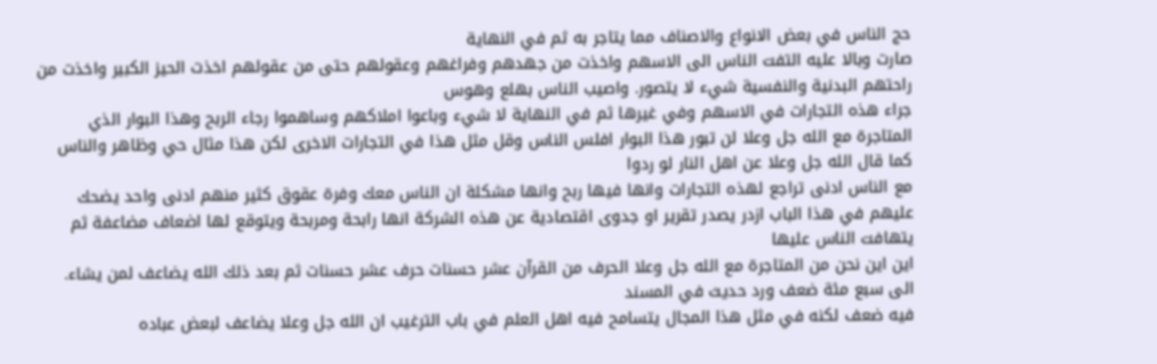حج الناس في بعض الانواع والاصناف مما يتاجر به ثم في النهاية
صارت وبالا عليه التفت الناس الى الاسهم واخذت من جهدهم وفراغهم وعقولهم حتى من عقولهم اخذت الحيز الكبير واخذت من راحتهم البدنية والنفسية شيء لا يتصور. واصيب الناس بهلع وهوس
جراء هذه التجارات في الاسهم وفي غيرها ثم في النهاية لا شيء وباعوا املاكهم وساهموا رجاء الربح وهذا البوار الذي المتاجرة مع الله جل وعلا لن تبور هذا البوار افلس الناس وقل مثل هذا في التجارات الاخرى لكن هذا مثال حي وظاهر والناس كما قال الله جل وعلا عن اهل النار لو ردوا
مع الناس ادنى تراجع لهذه التجارات وانها فيها ربح وانها مشكلة ان الناس معك وفرة عقوق كثير منهم ادنى واحد يضحك عليهم في هذا الباب ازدر يصدر تقرير او جدوى اقتصادية عن هذه الشركة انها رابحة ومربحة ويتوقع لها اضعاف مضاعفة ثم يتهافت الناس عليها
اين اين نحن من المتاجرة مع الله جل وعلا الحرف من القرآن عشر حسنات حرف عشر حسنات ثم بعد ذلك الله يضاعف لمن يشاء. الى سبع مئة ضعف ورد حديث في المسند
فيه ضعف لكنه في مثل هذا المجال يتسامح فيه اهل العلم في باب الترغيب ان الله جل وعلا يضاعف لبعض عباده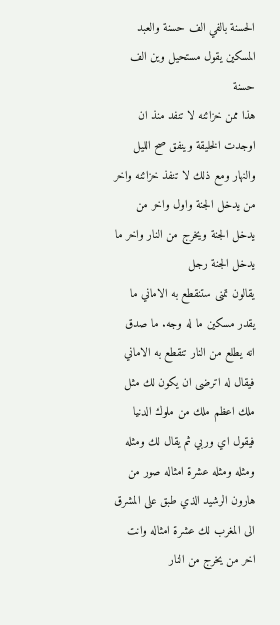الحسنة بالفي الف حسنة والعبد المسكين يقول مستحيل وين الف حسنة
هذا ممن خزائنه لا تنفد منذ ان اوجدت الخليقة وينفق صح الليل والنهار ومع ذلك لا تنفذ خزائنه واخر من يدخل الجنة واول واخر من يدخل الجنة ويخرج من النار واخر ما يدخل الجنة رجل
يقالون تمنى ستنقطع به الاماني ما يقدر مسكين ما له وجه. ما صدق انه يطلع من النار تنقطع به الاماني فيقال له اترضى ان يكون لك مثل ملك اعظم ملك من ملوك الدنيا
فيقول اي وربي ثم يقال لك ومثله ومثله ومثله عشرة امثاله صور من هارون الرشيد الذي طبق على المشرق الى المغرب لك عشرة امثاله وانت اخر من يخرج من النار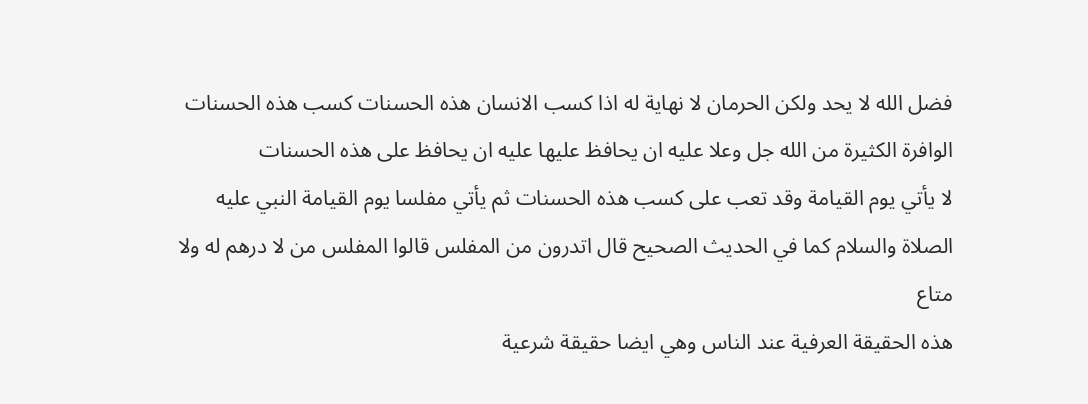فضل الله لا يحد ولكن الحرمان لا نهاية له اذا كسب الانسان هذه الحسنات كسب هذه الحسنات الوافرة الكثيرة من الله جل وعلا عليه ان يحافظ عليها عليه ان يحافظ على هذه الحسنات
لا يأتي يوم القيامة وقد تعب على كسب هذه الحسنات ثم يأتي مفلسا يوم القيامة النبي عليه الصلاة والسلام كما في الحديث الصحيح قال اتدرون من المفلس قالوا المفلس من لا درهم له ولا متاع
هذه الحقيقة العرفية عند الناس وهي ايضا حقيقة شرعية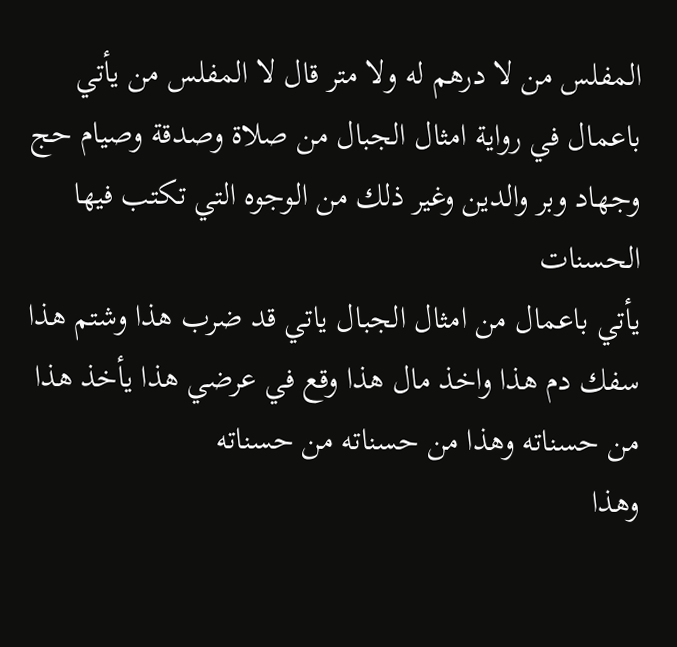المفلس من لا درهم له ولا متر قال لا المفلس من يأتي باعمال في رواية امثال الجبال من صلاة وصدقة وصيام حج وجهاد وبر والدين وغير ذلك من الوجوه التي تكتب فيها الحسنات
يأتي باعمال من امثال الجبال ياتي قد ضرب هذا وشتم هذا سفك دم هذا واخذ مال هذا وقع في عرضي هذا يأخذ هذا من حسناته وهذا من حسناته من حسناته
وهذا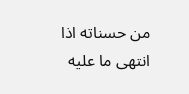من حسناته اذا انتهى ما عليه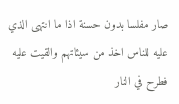صار مفلسا بدون حسنة اذا ما انتهى الذي عليه للناس اخذ من سيئاتهم والقيت عليه فطرح في النار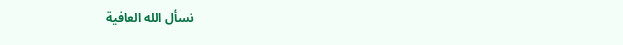نسأل الله العافية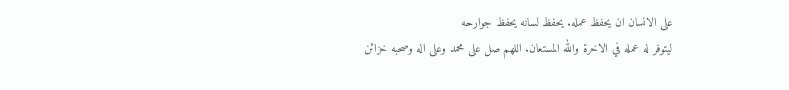على الانسان ان يحفظ عمله. يحفظ لسانه يحفظ جوارحه
ليتوفر له عمله في الاخرة والله المستعان. اللهم صل على محمد وعلى اله وصحبه خزائن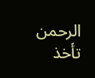الرحمن تأخذ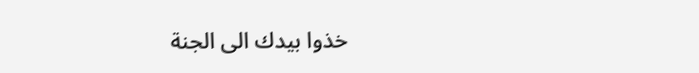خذوا بيدك الى الجنة